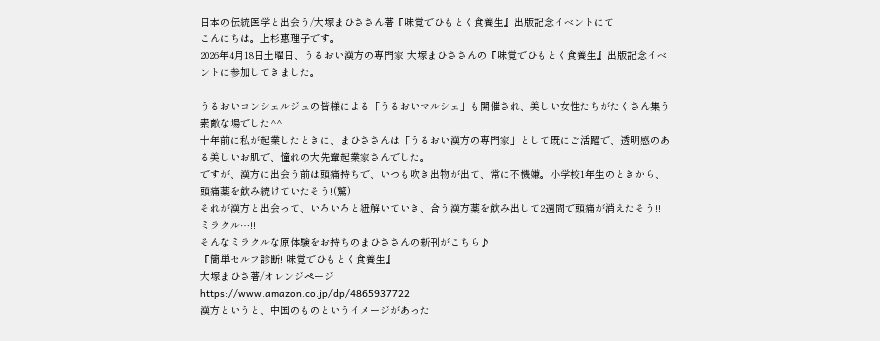日本の伝統医学と出会う/大塚まひささん著『味覚でひもとく食養生』出版記念イベントにて
こんにちは。上杉惠理子です。
2026年4月18日土曜日、うるおい漢方の専門家 大塚まひささんの『味覚でひもとく食養生』出版記念イベントに参加してきました。

うるおいコンシェルジュの皆様による「うるおいマルシェ」も開催され、美しい女性たちがたくさん集う素敵な場でした^^
十年前に私が起業したときに、まひささんは「うるおい漢方の専門家」として既にご活躍で、透明感のある美しいお肌で、憧れの大先輩起業家さんでした。
ですが、漢方に出会う前は頭痛持ちで、いつも吹き出物が出て、常に不機嫌。小学校1年生のときから、頭痛薬を飲み続けていたそう!(驚)
それが漢方と出会って、いろいろと紐解いていき、合う漢方薬を飲み出して2週間で頭痛が消えたそう!!
ミラクル…!!
そんなミラクルな原体験をお持ちのまひささんの新刊がこちら♪
『簡単セルフ診断! 味覚でひもとく食養生』
大塚まひさ著/オレンジページ
https://www.amazon.co.jp/dp/4865937722
漢方というと、中国のものというイメージがあった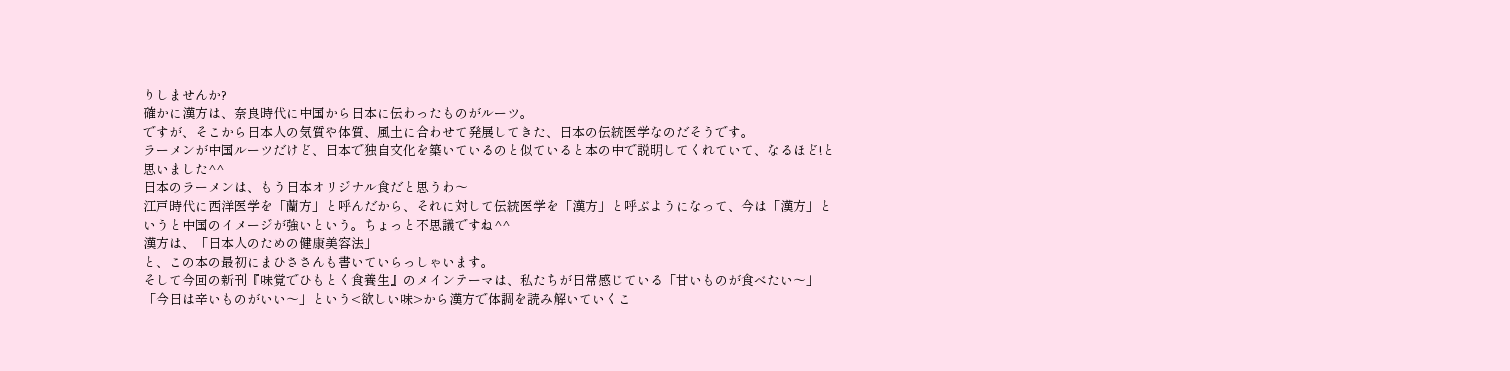りしませんか?
確かに漢方は、奈良時代に中国から日本に伝わったものがルーツ。
ですが、そこから日本人の気質や体質、風土に合わせて発展してきた、日本の伝統医学なのだそうです。
ラーメンが中国ルーツだけど、日本で独自文化を築いているのと似ていると本の中で説明してくれていて、なるほど!と思いました^^
日本のラーメンは、もう日本オリジナル食だと思うわ〜
江戸時代に西洋医学を「蘭方」と呼んだから、それに対して伝統医学を「漢方」と呼ぶようになって、今は「漢方」というと中国のイメージが強いという。ちょっと不思議ですね^^
漢方は、「日本人のための健康美容法」
と、この本の最初にまひささんも書いていらっしゃいます。
そして今回の新刊『味覚でひもとく食養生』のメインテーマは、私たちが日常感じている「甘いものが食べたい〜」「今日は辛いものがいい〜」という<欲しい味>から漢方で体調を読み解いていくこ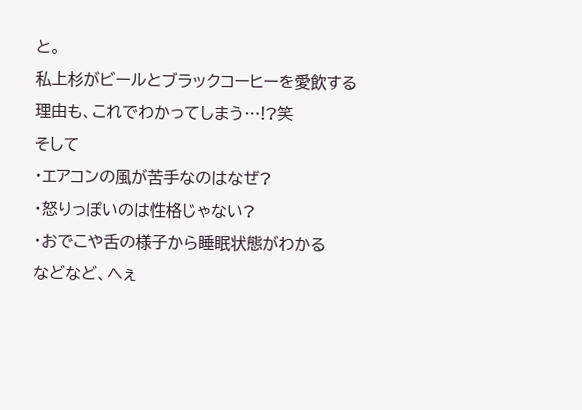と。
私上杉がビールとブラックコーヒーを愛飲する理由も、これでわかってしまう…!?笑
そして
・エアコンの風が苦手なのはなぜ?
・怒りっぽいのは性格じゃない?
・おでこや舌の様子から睡眠状態がわかる
などなど、へぇ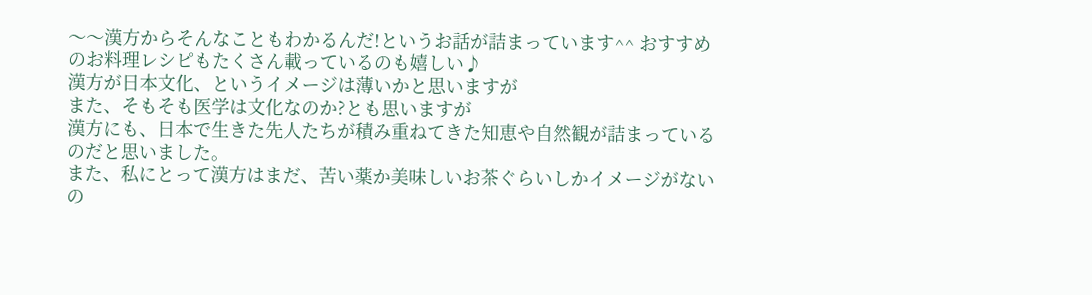〜〜漢方からそんなこともわかるんだ!というお話が詰まっています^^ おすすめのお料理レシピもたくさん載っているのも嬉しい♪
漢方が日本文化、というイメージは薄いかと思いますが
また、そもそも医学は文化なのか?とも思いますが
漢方にも、日本で生きた先人たちが積み重ねてきた知恵や自然観が詰まっているのだと思いました。
また、私にとって漢方はまだ、苦い薬か美味しいお茶ぐらいしかイメージがないの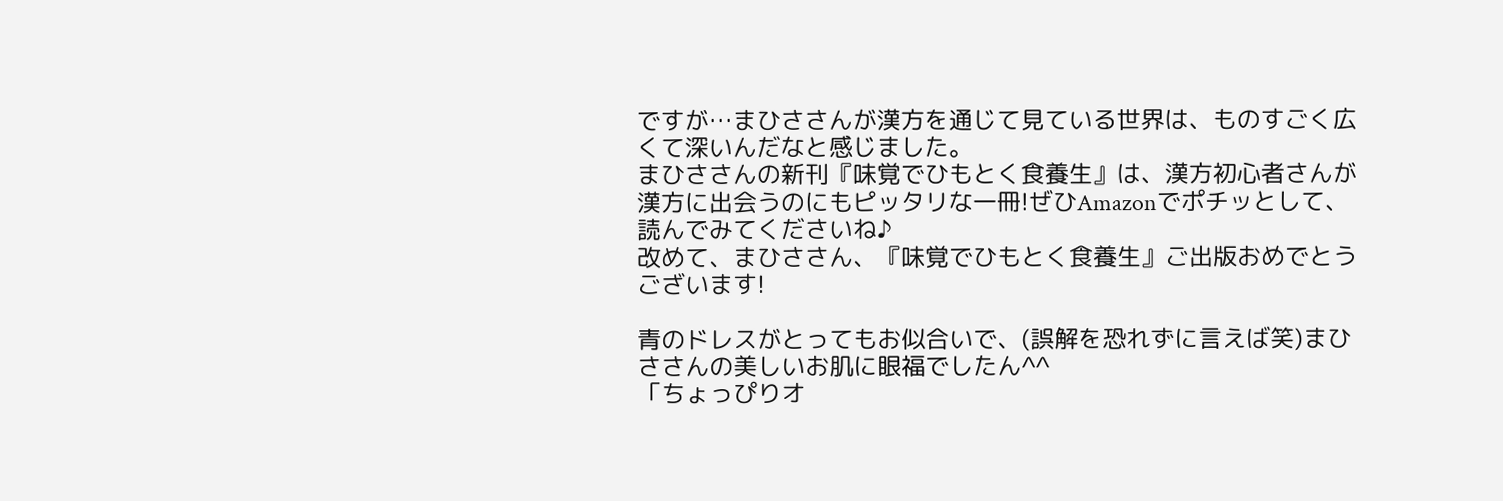ですが…まひささんが漢方を通じて見ている世界は、ものすごく広くて深いんだなと感じました。
まひささんの新刊『味覚でひもとく食養生』は、漢方初心者さんが漢方に出会うのにもピッタリな一冊!ぜひAmazonでポチッとして、読んでみてくださいね♪
改めて、まひささん、『味覚でひもとく食養生』ご出版おめでとうございます!

青のドレスがとってもお似合いで、(誤解を恐れずに言えば笑)まひささんの美しいお肌に眼福でしたん^^
「ちょっぴりオ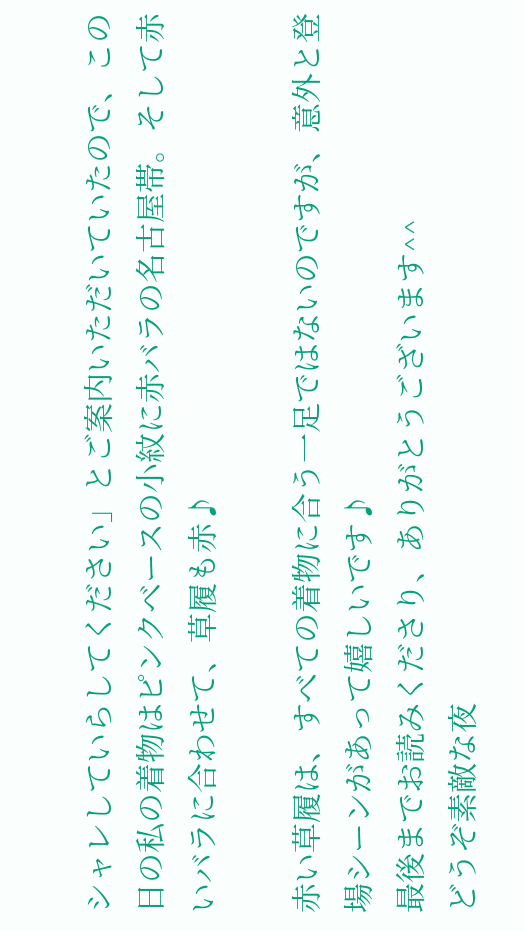シャレしていらしてください」とご案内いただいていたので、この日の私の着物はピンクベースの小紋に赤バラの名古屋帯。そして赤いバラに合わせて、草履も赤♪

赤い草履は、すべての着物に合う一足ではないのですが、意外と登場シーンがあって嬉しいです♪
最後までお読みくださり、ありがとうございます^^
どうぞ素敵な夜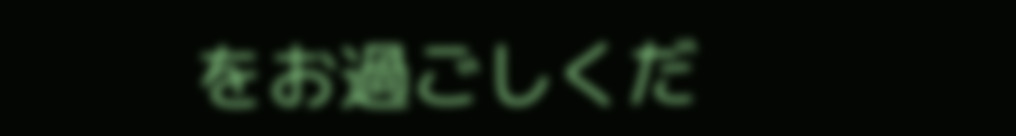をお過ごしくだ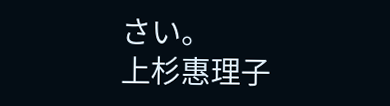さい。
上杉惠理子